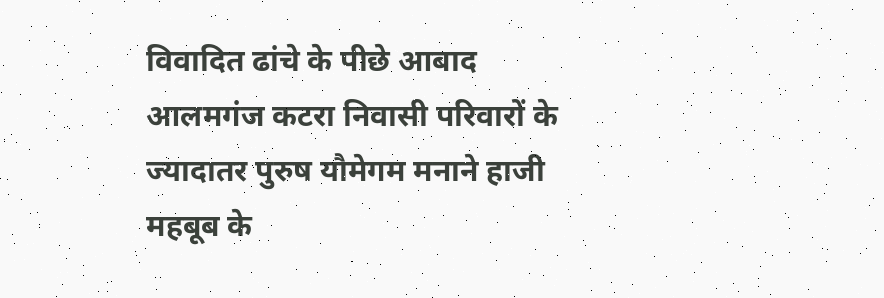विवादित ढांचे के पीछे आबाद आलमगंज कटरा निवासी परिवारों के ज्यादातर पुरुष यौमेगम मनाने हाजी महबूब के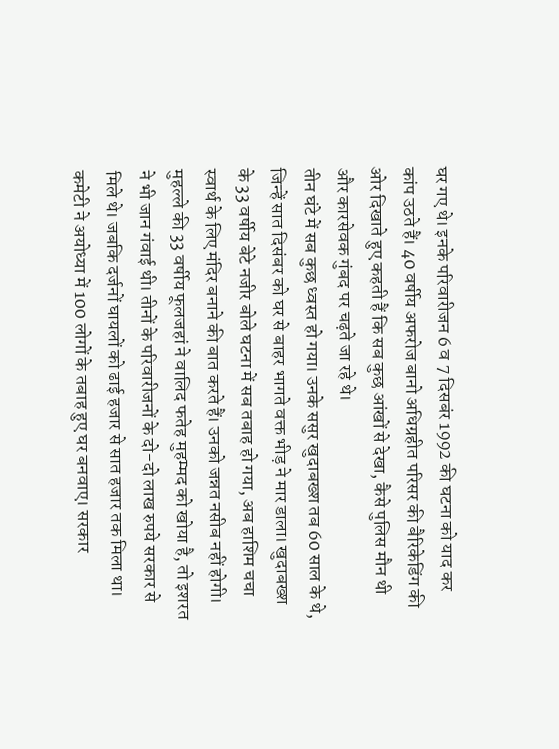घर गए थे। इनके परिवारीजन 6 व 7 दिसबंर 1992 की घटना को याद कर कांप उठते हैं। 40 वर्षीय अफरोज बानो अधिग्रहीत परिसर की बैरिकेडिंग की ओर दिखाते हुए कहती हैं कि सब कुछ आंखों से देखा, कैसे पुलिस मौन थी और कारसेवक गुंबद पर चढ़ते जा रहे थे।
तीन घंटे में सब कुछ ध्वस्त हो गया। उनके ससुर खुदाबख्श तब 60 साल के थे, जिन्हें सात दिसंबर को घर से बाहर भागते वक्त भीड़ ने मार डाला। खुदाबख्श के 33 वर्षीय बेटे नजीर बोले घटना में सब तबाह हो गया, अब हाशिम चचा स्वार्थ के लिए मंदिर बनाने की बात करते हैं। उनको जन्नत नसीब नहीं होगी।
मुहल्ले की 33 वर्षीय फूलजहां ने वालिद फतेह मुहम्मद को खोया है, तो इशरत ने भी जान गंवाई थी। तीनों के परिवारीजनों के दो-दो लाख रुपये सरकार से मिले थे। जबकि दर्जनों घायलों को ढाई हजार से सात हजार तक मिला था। कमेटी ने अयोध्या में 100 लोगों के तबाह हुए घर बनवाए। सरकार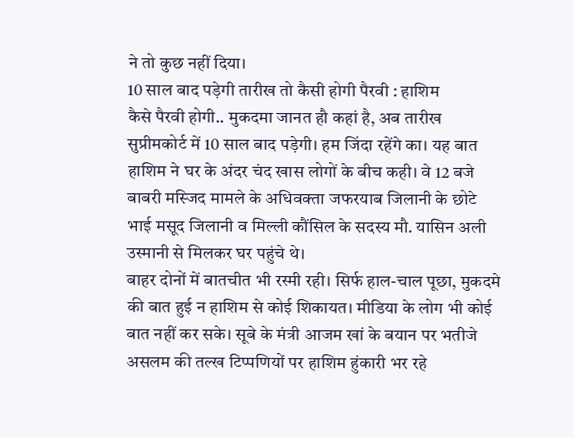ने तो कुछ नहीं दिया।
10 साल बाद पड़ेगी तारीख तो कैसी होगी पैरवी : हाशिम
कैसे पैरवी होगी.. मुकदमा जानत हौ कहां है, अब तारीख सुप्रीमकोर्ट में 10 साल बाद पड़ेगी। हम जिंदा रहेंगे का। यह बात हाशिम ने घर के अंदर चंद खास लोगों के बीच कही। वे 12 बजे बाबरी मस्जिद मामले के अधिवक्ता जफरयाब जिलानी के छोटे भाई मसूद जिलानी व मिल्ली कौंसिल के सदस्य मौ. यासिन अली उस्मानी से मिलकर घर पहुंचे थे।
बाहर दोनों में बातचीत भी रस्मी रही। सिर्फ हाल-चाल पूछा, मुकदमे की बात हुई न हाशिम से कोई शिकायत। मीडिया के लोग भी कोई बात नहीं कर सके। सूबे के मंत्री आजम खां के बयान पर भतीजे असलम की तल्ख टिप्पणियों पर हाशिम हुंकारी भर रहे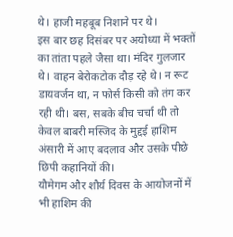थे। हाजी महबूब निशाने पर थे।
इस बार छह दिसंबर पर अयोध्या में भक्तों का तांता पहले जैसा था। मंदिर गुलजार थे। वाहन बेरोकटोक दौड़ रहे थे। न रूट डायवर्जन था, न फोर्स किसी को तंग कर रही थी। बस, सबके बीच चर्चा थी तो केवल बाबरी मस्जिद के मुद्दई हाशिम अंसारी में आए बदलाव और उसके पीछे छिपी कहानियों की।
यौमेगम और शौर्य दिवस के आयोजनों में भी हाशिम की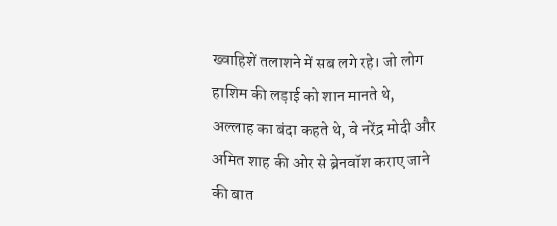ख्वाहिशें तलाशने में सब लगे रहे। जो लोग हाशिम की लड़ाई को शान मानते थे, अल्लाह का बंदा कहते थे, वे नरेंद्र मोदी और अमित शाह की ओर से ब्रेनवॉश कराए जाने की बात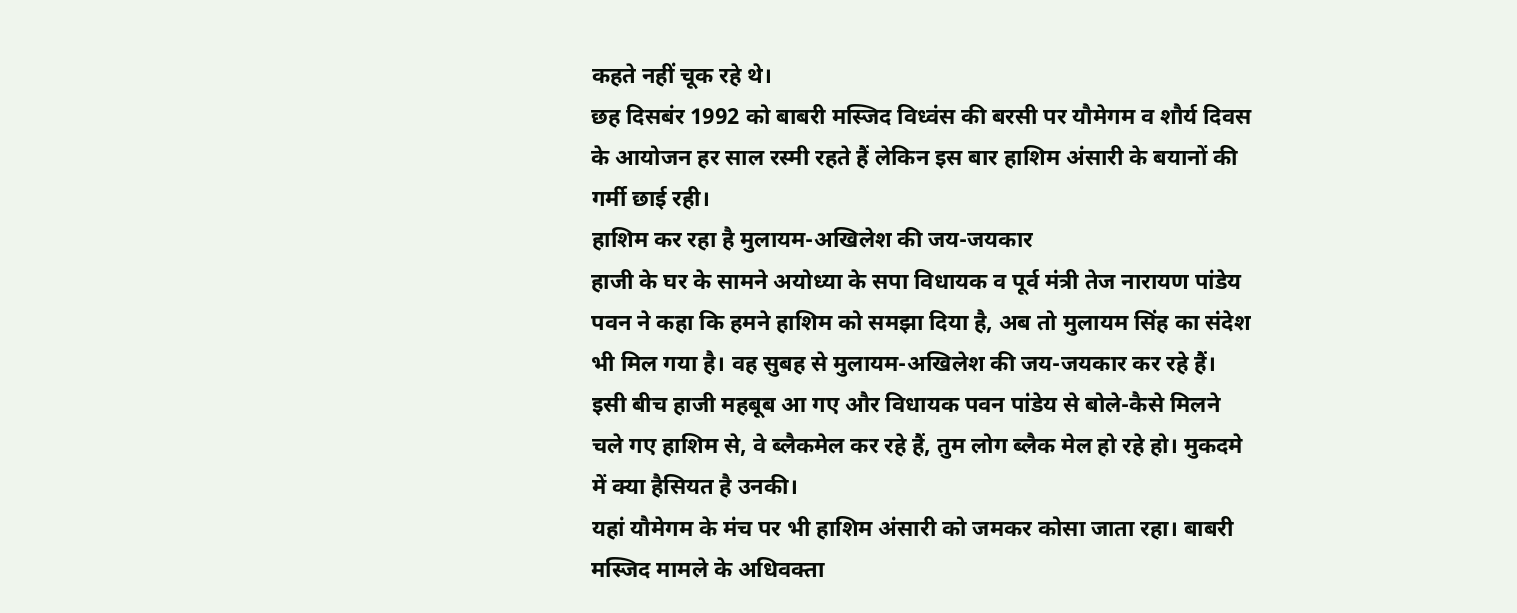कहते नहीं चूक रहे थे।
छह दिसबंर 1992 को बाबरी मस्जिद विध्वंस की बरसी पर यौमेगम व शौर्य दिवस के आयोजन हर साल रस्मी रहते हैं लेकिन इस बार हाशिम अंसारी के बयानों की गर्मी छाई रही।
हाशिम कर रहा है मुलायम-अखिलेश की जय-जयकार
हाजी के घर के सामने अयोध्या के सपा विधायक व पूर्व मंत्री तेज नारायण पांडेय पवन ने कहा कि हमने हाशिम को समझा दिया है, अब तो मुलायम सिंह का संदेश भी मिल गया है। वह सुबह से मुलायम-अखिलेश की जय-जयकार कर रहे हैं।
इसी बीच हाजी महबूब आ गए और विधायक पवन पांडेय से बोले-कैसे मिलने चले गए हाशिम से, वे ब्लैकमेल कर रहे हैं, तुम लोग ब्लैक मेल हो रहे हो। मुकदमे में क्या हैसियत है उनकी।
यहां यौमेगम के मंच पर भी हाशिम अंसारी को जमकर कोसा जाता रहा। बाबरी मस्जिद मामले के अधिवक्ता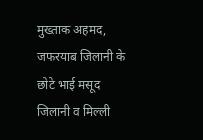मुख्ताक अहमद, जफरयाब जिलानी के छोटे भाई मसूद जिलानी व मिल्ली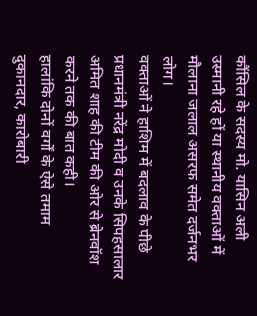कौंसिल के सदस्य मो. यासिन अली उस्मानी रहे हों या स्थानीय वक्ताओं में मौलाना जलाल असरफ समेत दर्जनभर लोग।
वक्ताओं ने हाशिम में बदलाव के पीछे प्रधानमंत्री नरेंद्र मोदी व उनके सिपहसालार अमित शाह की टीम की ओर से ब्रेनवॉश करने तक की बात कही।
हालांकि दोनों वर्गों के ऐसे तमाम दुकानदार, कारोबारी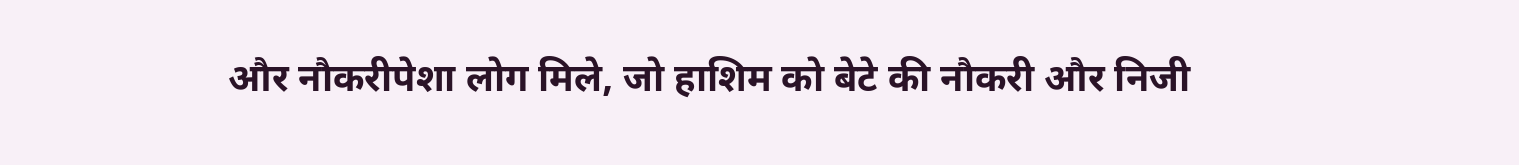और नौकरीपेशा लोग मिले, जो हाशिम को बेटे की नौकरी और निजी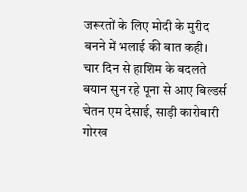जरूरतों के लिए मोदी के मुरीद बनने में भलाई की बात कही।
चार दिन से हाशिम के बदलते बयान सुन रहे पूना से आए बिल्डर्स चेतन एम देसाई, साड़ी कारोबारी गोरख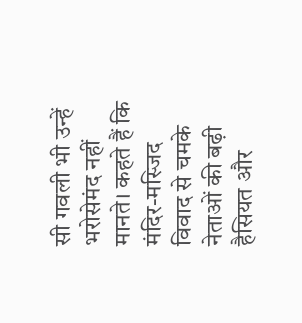सी गवली भी उन्हें भरोसेमंद नहीं मानते। कहते हैं कि मंदिर-मस्जिद विवाद से चमके नेताओं की बढ़ी हैसियत और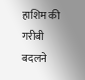हाशिम की गरीबी बदलने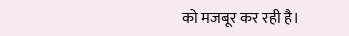को मजबूर कर रही है।